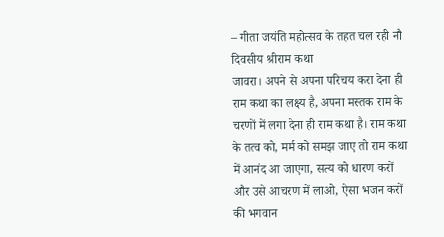– गीता जयंति महोत्सव के तहत चल रही नौ दिवसीय श्रीराम कथा
जावरा। अपने से अपना परिचय करा देना ही राम कथा का लक्ष्य है, अपना मस्तक राम के चरणों में लगा देना ही राम कथा है। राम कथा के तत्व को, मर्म को समझ जाए तो राम कथा में आनंद आ जाएगा, सत्य को धारण करों और उसे आचरण में लाओ, ऐसा भजन करों की भगवान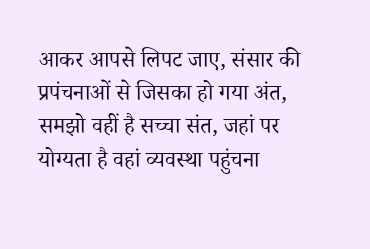आकर आपसे लिपट जाए, संसार की प्रपंचनाओं से जिसका हो गया अंत, समझो वहीं है सच्चा संत, जहां पर योग्यता है वहां व्यवस्था पहुंचना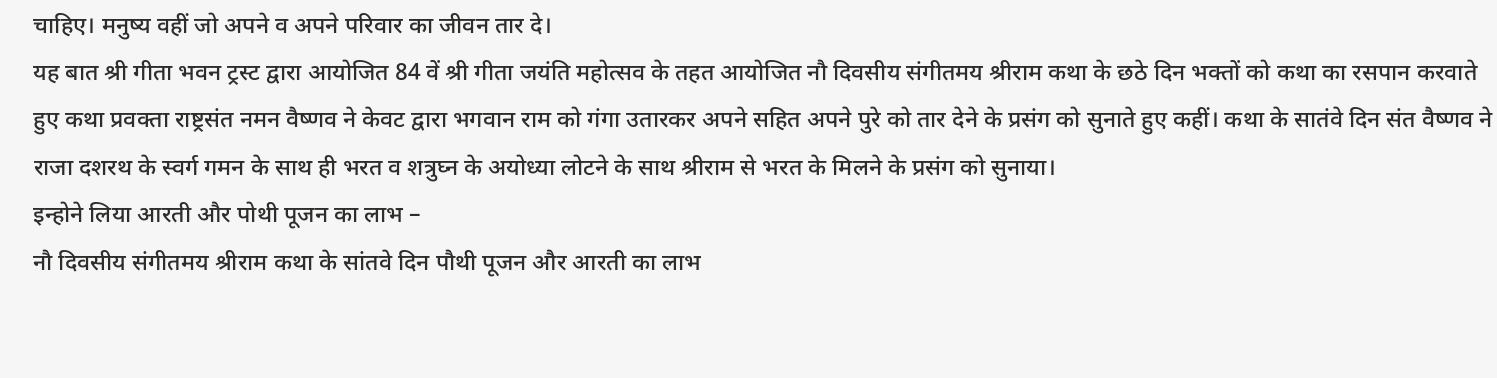चाहिए। मनुष्य वहीं जो अपने व अपने परिवार का जीवन तार दे।
यह बात श्री गीता भवन ट्रस्ट द्वारा आयोजित 84 वें श्री गीता जयंति महोत्सव के तहत आयोजित नौ दिवसीय संगीतमय श्रीराम कथा के छठे दिन भक्तों को कथा का रसपान करवाते हुए कथा प्रवक्ता राष्ट्रसंत नमन वैष्णव ने केवट द्वारा भगवान राम को गंगा उतारकर अपने सहित अपने पुरे को तार देने के प्रसंग को सुनाते हुए कहीं। कथा के सातंवे दिन संत वैष्णव ने राजा दशरथ के स्वर्ग गमन के साथ ही भरत व शत्रुघ्न के अयोध्या लोटने के साथ श्रीराम से भरत के मिलने के प्रसंग को सुनाया।
इन्होने लिया आरती और पोथी पूजन का लाभ –
नौ दिवसीय संगीतमय श्रीराम कथा के सांतवे दिन पौथी पूजन और आरती का लाभ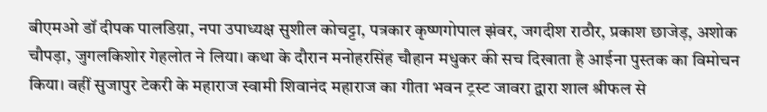बीएमओ डॉ दीपक पालडिय़ा, नपा उपाध्यक्ष सुशील कोचट्टा, पत्रकार कृष्णगोपाल झंवर, जगदीश राठौर, प्रकाश छाजेड़, अशोक चौपड़ा, जुगलकिशोर गेहलोत ने लिया। कथा के दौरान मनोहरसिंह चौहान मधुकर की सच दिखाता है आईना पुस्तक का विमोचन किया। वहीं सुजापुर टेकरी के महाराज स्वामी शिवानंद महाराज का गीता भवन ट्रस्ट जावरा द्वारा शाल श्रीफल से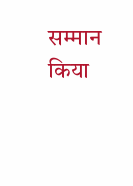सम्मान किया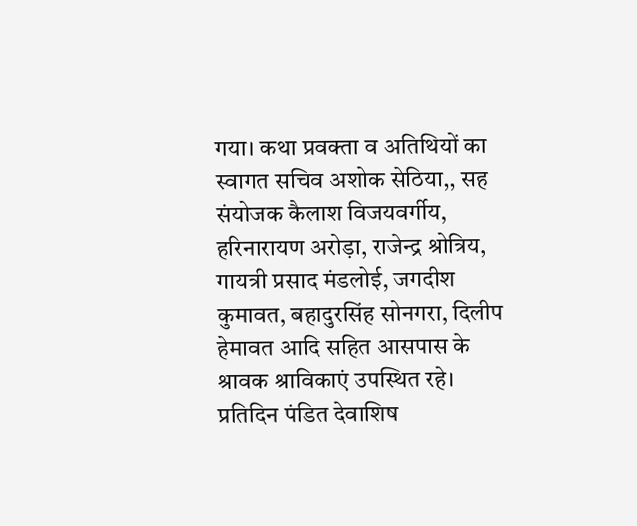गया। कथा प्रवक्ता व अतिथियों का स्वागत सचिव अशोक सेठिया,, सह संयोजक कैलाश विजयवर्गीय, हरिनारायण अरोड़ा, राजेन्द्र श्रोत्रिय, गायत्री प्रसाद मंडलोई, जगदीश कुमावत, बहादुरसिंह सोनगरा, दिलीप हेमावत आदि सहित आसपास के श्रावक श्राविकाएं उपस्थित रहे। प्रतिदिन पंडित देवाशिष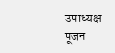उपाध्यक्ष पूजन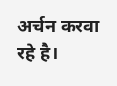अर्चन करवा रहे है।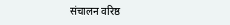संचालन वरिष्ठ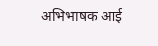अभिभाषक आई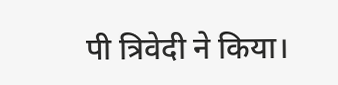पी त्रिवेदी ने किया।